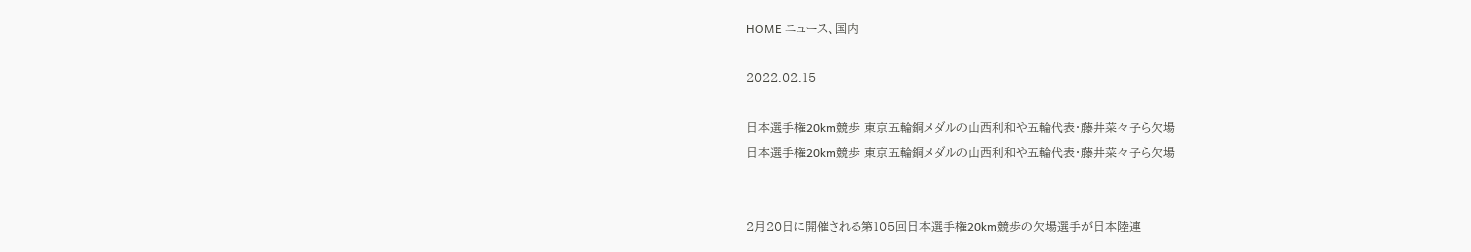HOME ニュース、国内

2022.02.15

日本選手権20km競歩 東京五輪銅メダルの山西利和や五輪代表・藤井菜々子ら欠場
日本選手権20km競歩 東京五輪銅メダルの山西利和や五輪代表・藤井菜々子ら欠場


2月20日に開催される第105回日本選手権20km競歩の欠場選手が日本陸連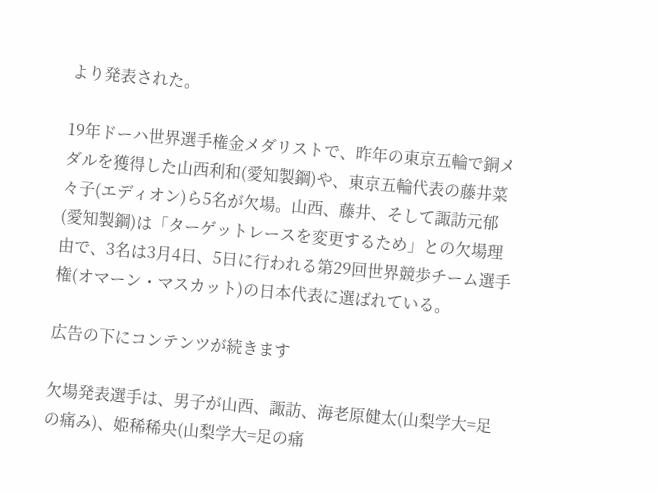より発表された。

19年ドーハ世界選手権金メダリストで、昨年の東京五輪で銅メダルを獲得した山西利和(愛知製鋼)や、東京五輪代表の藤井菜々子(エディオン)ら5名が欠場。山西、藤井、そして諏訪元郁(愛知製鋼)は「ターゲットレースを変更するため」との欠場理由で、3名は3月4日、5日に行われる第29回世界競歩チーム選手権(オマーン・マスカット)の日本代表に選ばれている。

広告の下にコンテンツが続きます

欠場発表選手は、男子が山西、諏訪、海老原健太(山梨学大=足の痛み)、姫稀稀央(山梨学大=足の痛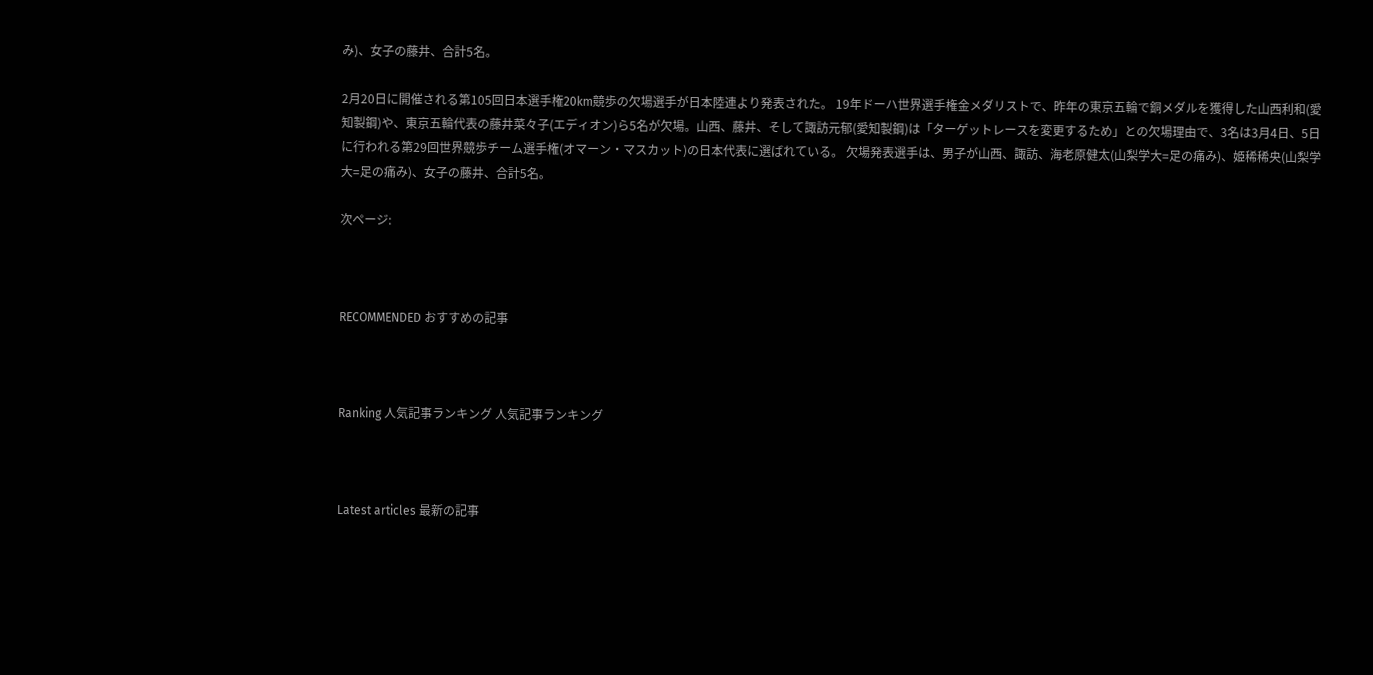み)、女子の藤井、合計5名。

2月20日に開催される第105回日本選手権20km競歩の欠場選手が日本陸連より発表された。 19年ドーハ世界選手権金メダリストで、昨年の東京五輪で銅メダルを獲得した山西利和(愛知製鋼)や、東京五輪代表の藤井菜々子(エディオン)ら5名が欠場。山西、藤井、そして諏訪元郁(愛知製鋼)は「ターゲットレースを変更するため」との欠場理由で、3名は3月4日、5日に行われる第29回世界競歩チーム選手権(オマーン・マスカット)の日本代表に選ばれている。 欠場発表選手は、男子が山西、諏訪、海老原健太(山梨学大=足の痛み)、姫稀稀央(山梨学大=足の痛み)、女子の藤井、合計5名。

次ページ:



RECOMMENDED おすすめの記事



Ranking 人気記事ランキング 人気記事ランキング



Latest articles 最新の記事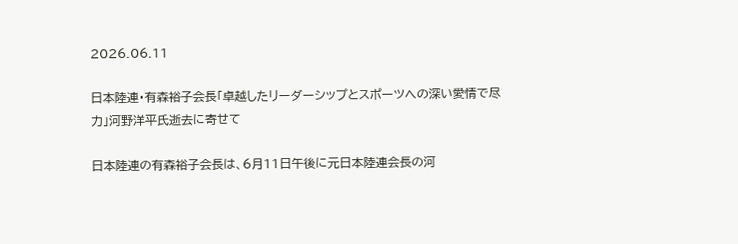2026.06.11

日本陸連・有森裕子会長「卓越したリーダーシップとスポーツへの深い愛情で尽力」河野洋平氏逝去に寄せて

日本陸連の有森裕子会長は、6月11日午後に元日本陸連会長の河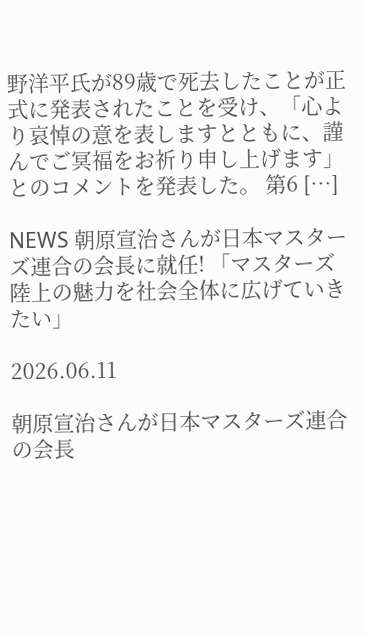野洋平氏が89歳で死去したことが正式に発表されたことを受け、「心より哀悼の意を表しますとともに、謹んでご冥福をお祈り申し上げます」とのコメントを発表した。 第6 […]

NEWS 朝原宣治さんが日本マスターズ連合の会長に就任! 「マスターズ陸上の魅力を社会全体に広げていきたい」

2026.06.11

朝原宣治さんが日本マスターズ連合の会長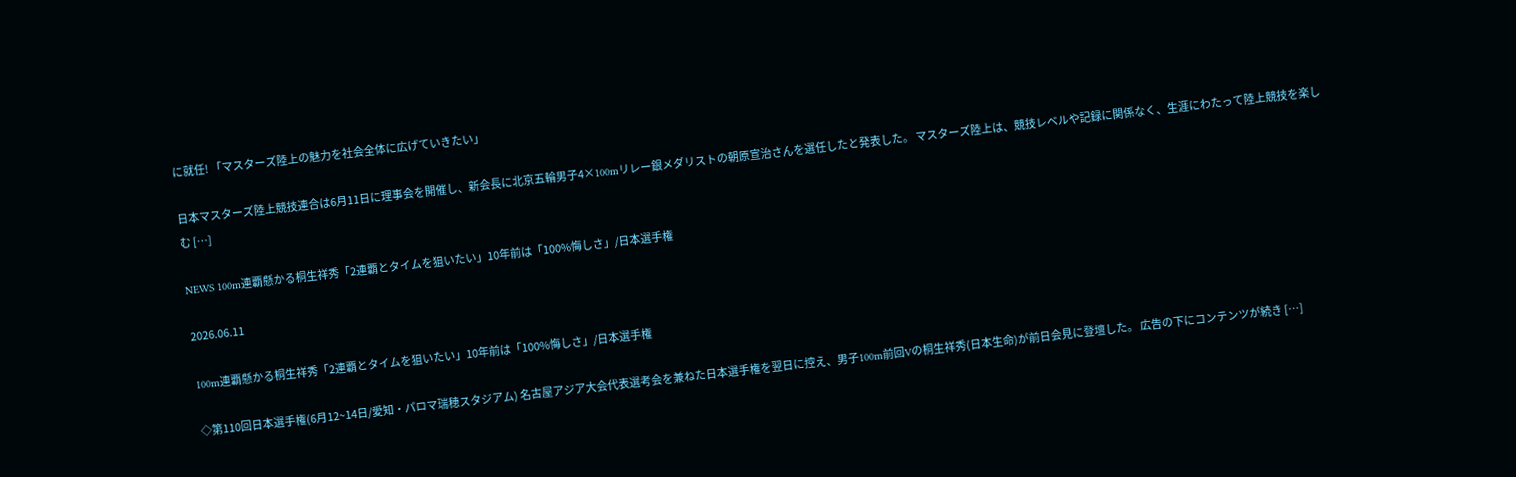に就任! 「マスターズ陸上の魅力を社会全体に広げていきたい」

日本マスターズ陸上競技連合は6月11日に理事会を開催し、新会長に北京五輪男子4×100mリレー銀メダリストの朝原宣治さんを選任したと発表した。 マスターズ陸上は、競技レベルや記録に関係なく、生涯にわたって陸上競技を楽しむ […]

NEWS 100m連覇懸かる桐生祥秀「2連覇とタイムを狙いたい」10年前は「100%悔しさ」/日本選手権

2026.06.11

100m連覇懸かる桐生祥秀「2連覇とタイムを狙いたい」10年前は「100%悔しさ」/日本選手権

◇第110回日本選手権(6月12~14日/愛知・パロマ瑞穂スタジアム) 名古屋アジア大会代表選考会を兼ねた日本選手権を翌日に控え、男子100m前回Vの桐生祥秀(日本生命)が前日会見に登壇した。 広告の下にコンテンツが続き […]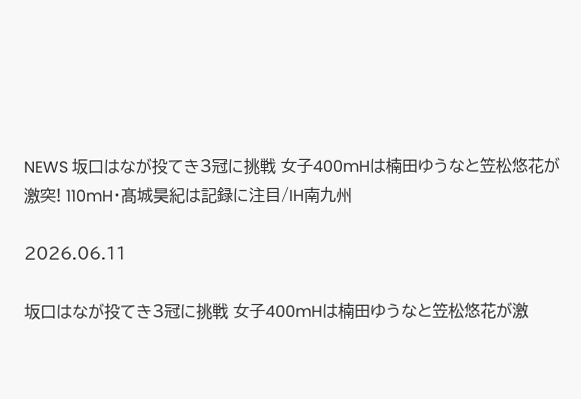NEWS 坂口はなが投てき3冠に挑戦 女子400mHは楠田ゆうなと笠松悠花が激突! 110mH・髙城昊紀は記録に注目/IH南九州

2026.06.11

坂口はなが投てき3冠に挑戦 女子400mHは楠田ゆうなと笠松悠花が激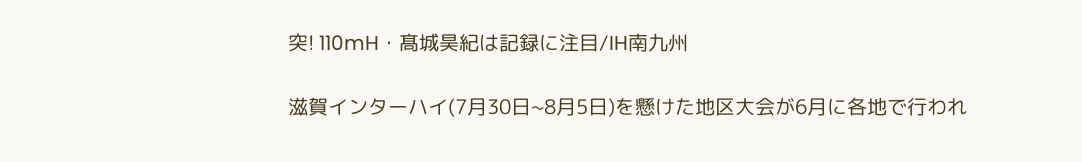突! 110mH・髙城昊紀は記録に注目/IH南九州

滋賀インターハイ(7月30日~8月5日)を懸けた地区大会が6月に各地で行われ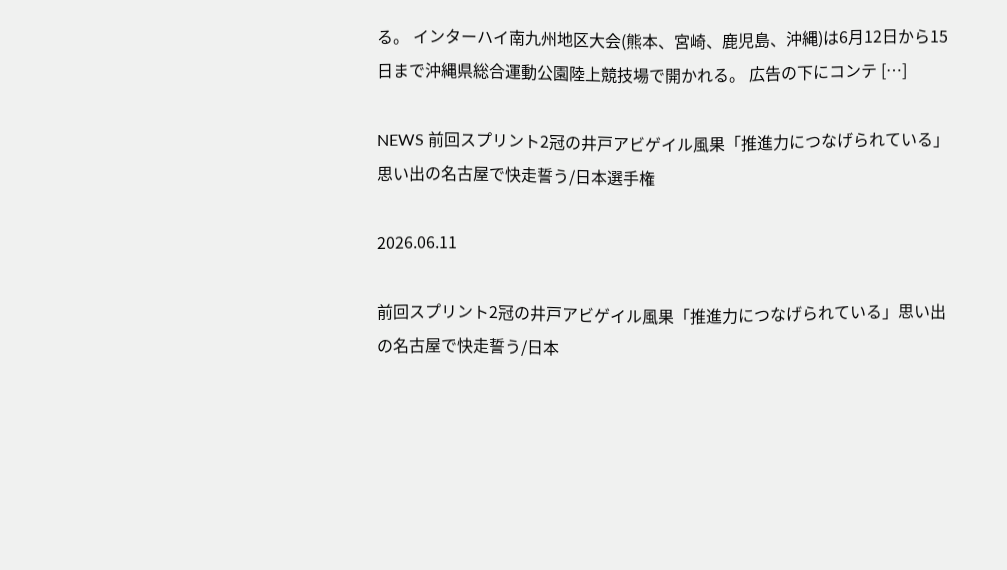る。 インターハイ南九州地区大会(熊本、宮崎、鹿児島、沖縄)は6月12日から15日まで沖縄県総合運動公園陸上競技場で開かれる。 広告の下にコンテ […]

NEWS 前回スプリント2冠の井戸アビゲイル風果「推進力につなげられている」思い出の名古屋で快走誓う/日本選手権

2026.06.11

前回スプリント2冠の井戸アビゲイル風果「推進力につなげられている」思い出の名古屋で快走誓う/日本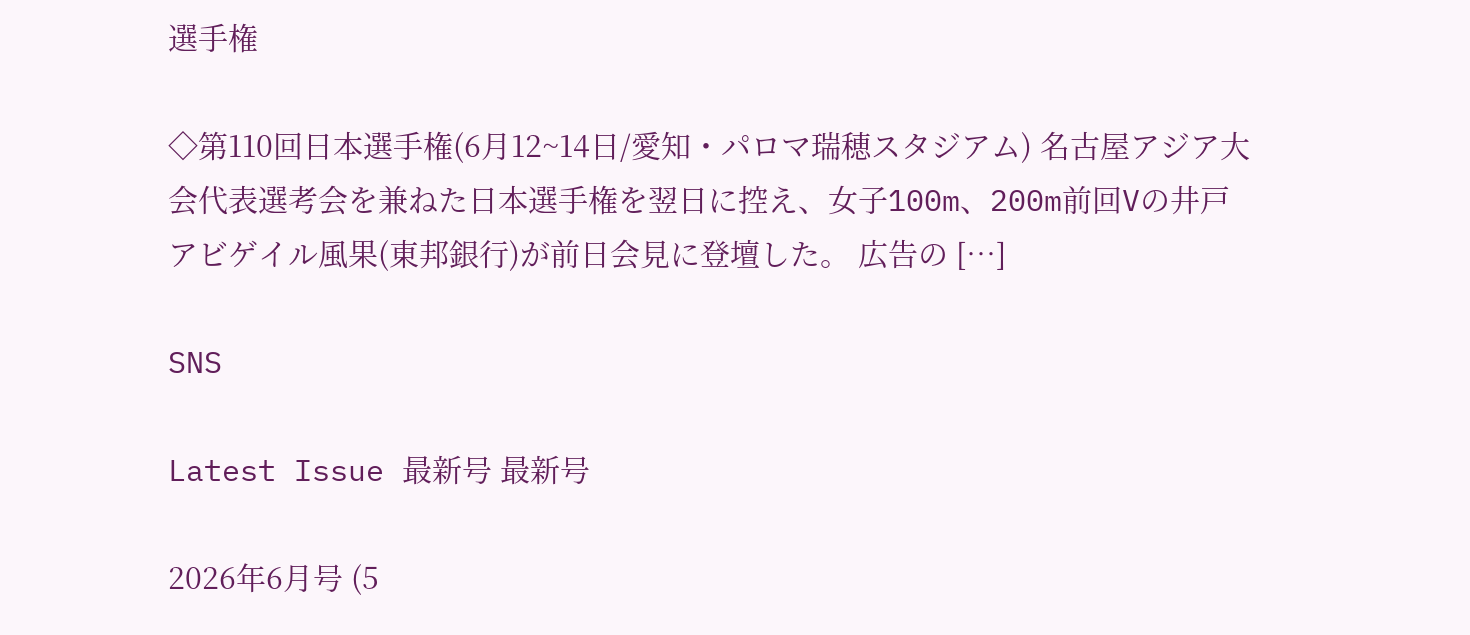選手権

◇第110回日本選手権(6月12~14日/愛知・パロマ瑞穂スタジアム) 名古屋アジア大会代表選考会を兼ねた日本選手権を翌日に控え、女子100m、200m前回Vの井戸アビゲイル風果(東邦銀行)が前日会見に登壇した。 広告の […]

SNS

Latest Issue 最新号 最新号

2026年6月号 (5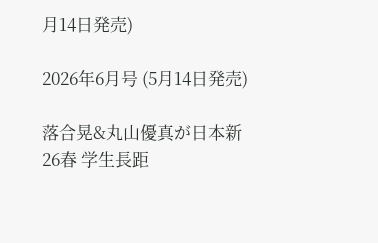月14日発売)

2026年6月号 (5月14日発売)

落合晃&丸山優真が日本新
26春 学生長距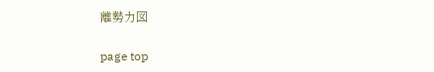離勢力図

page top